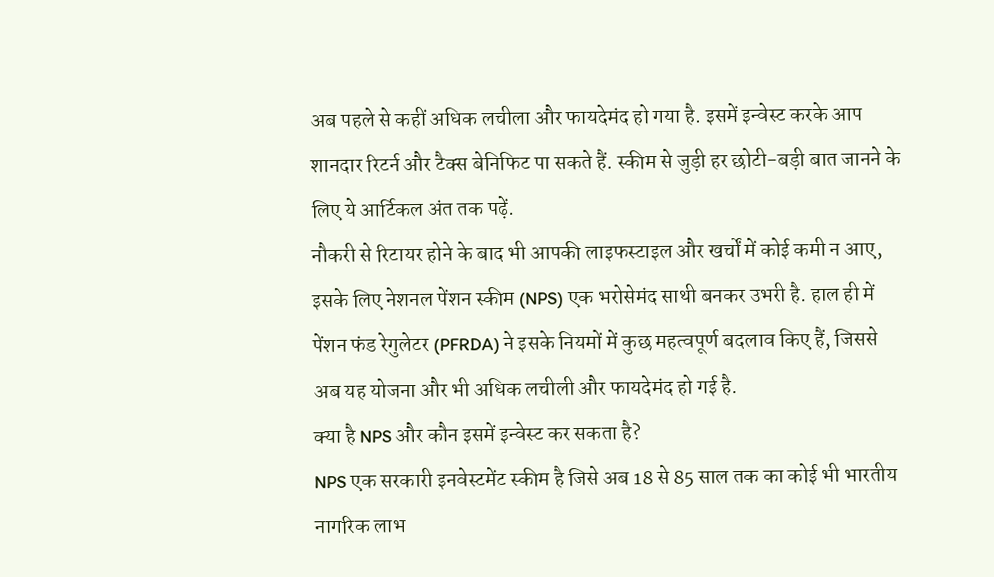अब पहले से कहीं अधिक लचीला और फायदेमंद हो गया है. इसमें इन्वेस्ट करके आप शानदार रिटर्न और टैक्स बेनिफिट पा सकते हैं. स्कीम से जुड़ी हर छोटी-बड़ी बात जानने के लिए ये आर्टिकल अंत तक पढ़ें.
नौकरी से रिटायर होने के बाद भी आपकी लाइफस्टाइल और खर्चों में कोई कमी न आए, इसके लिए नेशनल पेंशन स्कीम (NPS) एक भरोसेमंद साथी बनकर उभरी है. हाल ही में पेंशन फंड रेगुलेटर (PFRDA) ने इसके नियमों में कुछ महत्वपूर्ण बदलाव किए हैं, जिससे अब यह योजना और भी अधिक लचीली और फायदेमंद हो गई है.
क्या है NPS और कौन इसमें इन्वेस्ट कर सकता है?
NPS एक सरकारी इनवेस्टमेंट स्कीम है जिसे अब 18 से 85 साल तक का कोई भी भारतीय नागरिक लाभ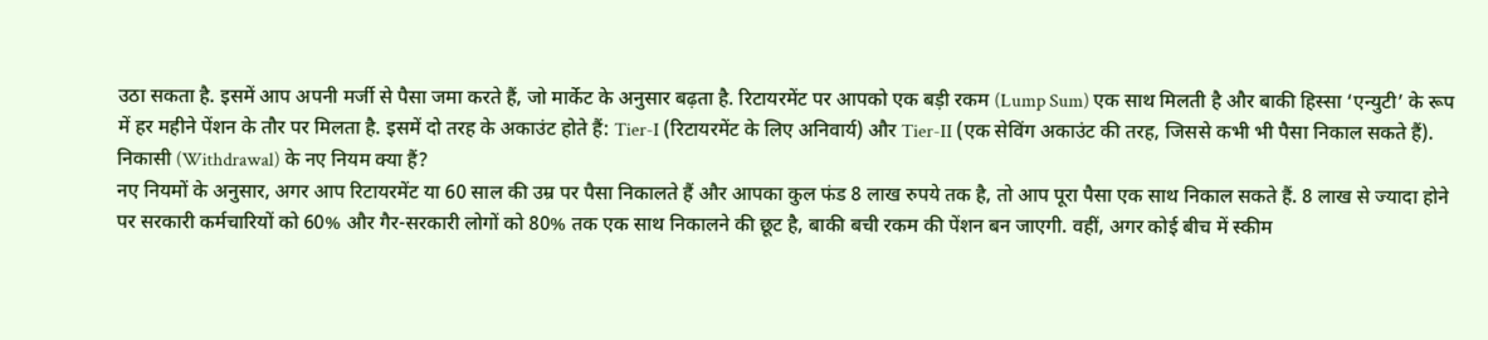उठा सकता है. इसमें आप अपनी मर्जी से पैसा जमा करते हैं, जो मार्केट के अनुसार बढ़ता है. रिटायरमेंट पर आपको एक बड़ी रकम (Lump Sum) एक साथ मिलती है और बाकी हिस्सा ‘एन्युटी’ के रूप में हर महीने पेंशन के तौर पर मिलता है. इसमें दो तरह के अकाउंट होते हैं: Tier-I (रिटायरमेंट के लिए अनिवार्य) और Tier-II (एक सेविंग अकाउंट की तरह, जिससे कभी भी पैसा निकाल सकते हैं).
निकासी (Withdrawal) के नए नियम क्या हैं?
नए नियमों के अनुसार, अगर आप रिटायरमेंट या 60 साल की उम्र पर पैसा निकालते हैं और आपका कुल फंड 8 लाख रुपये तक है, तो आप पूरा पैसा एक साथ निकाल सकते हैं. 8 लाख से ज्यादा होने पर सरकारी कर्मचारियों को 60% और गैर-सरकारी लोगों को 80% तक एक साथ निकालने की छूट है, बाकी बची रकम की पेंशन बन जाएगी. वहीं, अगर कोई बीच में स्कीम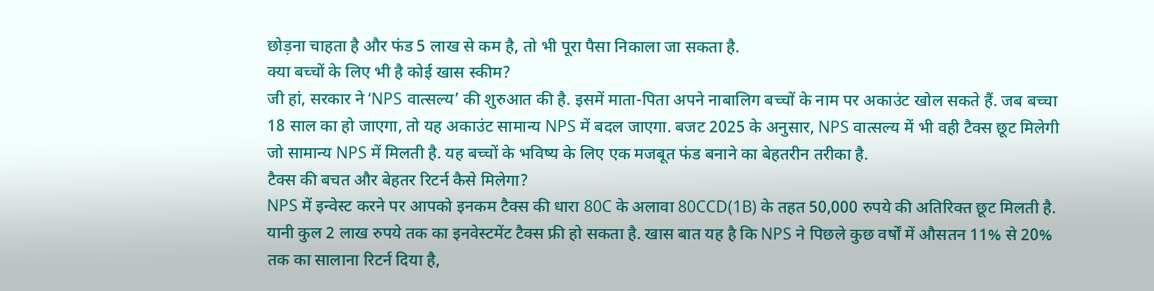छोड़ना चाहता है और फंड 5 लाख से कम है, तो भी पूरा पैसा निकाला जा सकता है.
क्या बच्चों के लिए भी है कोई खास स्कीम?
जी हां, सरकार ने ‘NPS वात्सल्य’ की शुरुआत की है. इसमें माता-पिता अपने नाबालिग बच्चों के नाम पर अकाउंट खोल सकते हैं. जब बच्चा 18 साल का हो जाएगा, तो यह अकाउंट सामान्य NPS में बदल जाएगा. बजट 2025 के अनुसार, NPS वात्सल्य में भी वही टैक्स छूट मिलेगी जो सामान्य NPS में मिलती है. यह बच्चों के भविष्य के लिए एक मजबूत फंड बनाने का बेहतरीन तरीका है.
टैक्स की बचत और बेहतर रिटर्न कैसे मिलेगा?
NPS में इन्वेस्ट करने पर आपको इनकम टैक्स की धारा 80C के अलावा 80CCD(1B) के तहत 50,000 रुपये की अतिरिक्त छूट मिलती है. यानी कुल 2 लाख रुपये तक का इनवेस्टमेंट टैक्स फ्री हो सकता है. खास बात यह है कि NPS ने पिछले कुछ वर्षों में औसतन 11% से 20% तक का सालाना रिटर्न दिया है,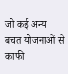जो कई अन्य बचत योजनाओं से काफी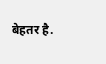बेहतर है.